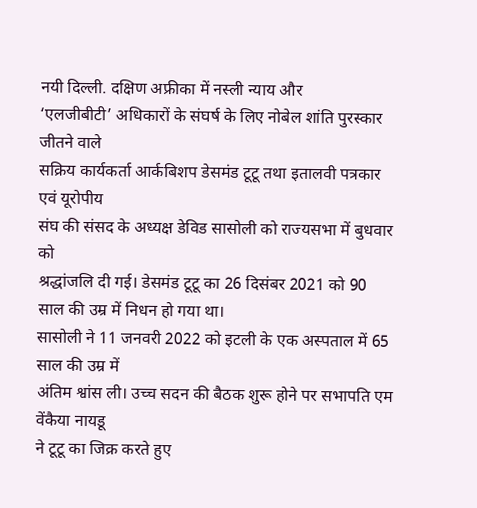नयी दिल्ली. दक्षिण अफ्रीका में नस्ली न्याय और
‘एलजीबीटी’ अधिकारों के संघर्ष के लिए नोबेल शांति पुरस्कार जीतने वाले
सक्रिय कार्यकर्ता आर्कबिशप डेसमंड टूटू तथा इतालवी पत्रकार एवं यूरोपीय
संघ की संसद के अध्यक्ष डेविड सासोली को राज्यसभा में बुधवार को
श्रद्धांजलि दी गई। डेसमंड टूटू का 26 दिसंबर 2021 को 90 साल की उम्र में निधन हो गया था।
सासोली ने 11 जनवरी 2022 को इटली के एक अस्पताल में 65 साल की उम्र में
अंतिम श्वांस ली। उच्च सदन की बैठक शुरू होने पर सभापति एम वेंकैया नायडू
ने टूटू का जिक्र करते हुए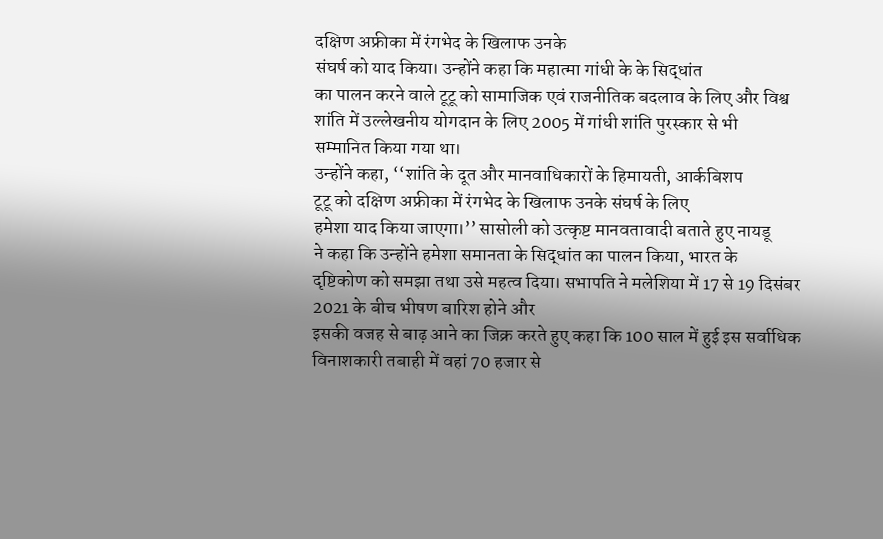दक्षिण अफ्रीका में रंगभेद के खिलाफ उनके
संघर्ष को याद किया। उन्होंने कहा कि महात्मा गांधी के के सिद्धांत
का पालन करने वाले टूटू को सामाजिक एवं राजनीतिक बदलाव के लिए और विश्व
शांति में उल्लेखनीय योगदान के लिए 2005 में गांधी शांति पुरस्कार से भी
सम्मानित किया गया था।
उन्होंने कहा, ‘‘शांति के दूत और मानवाधिकारों के हिमायती, आर्कबिशप
टूटू को दक्षिण अफ्रीका में रंगभेद के खिलाफ उनके संघर्ष के लिए
हमेशा याद किया जाएगा।’’ सासोली को उत्कृष्ट मानवतावादी बताते हुए नायडू
ने कहा कि उन्होंने हमेशा समानता के सिद्धांत का पालन किया, भारत के
दृष्टिकोण को समझा तथा उसे महत्व दिया। सभापति ने मलेशिया में 17 से 19 दिसंबर 2021 के बीच भीषण बारिश होने और
इसकी वजह से बाढ़ आने का जिक्र करते हुए कहा कि 100 साल में हुई इस सर्वाधिक
विनाशकारी तबाही में वहां 70 हजार से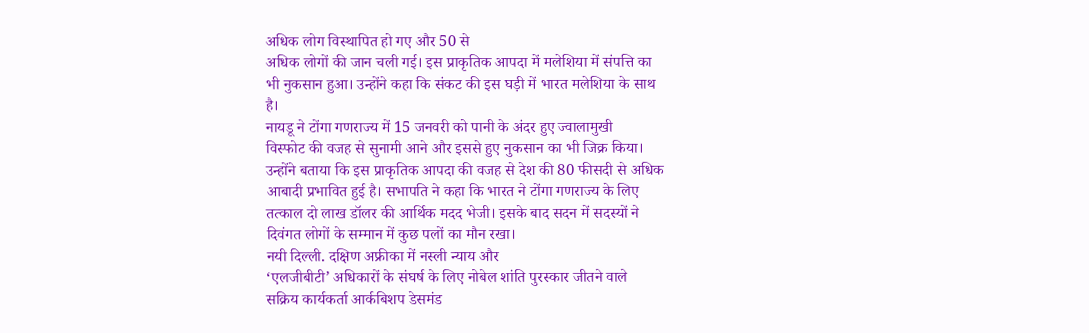अधिक लोग विस्थापित हो गए और 50 से
अधिक लोगों की जान चली गई। इस प्राकृतिक आपदा में मलेशिया में संपत्ति का
भी नुकसान हुआ। उन्होंने कहा कि संकट की इस घड़ी में भारत मलेशिया के साथ
है।
नायडू ने टोंगा गणराज्य में 15 जनवरी को पानी के अंदर हुए ज्वालामुखी
विस्फोट की वजह से सुनामी आने और इससे हुए नुकसान का भी जिक्र किया।
उन्होंने बताया कि इस प्राकृतिक आपदा की वजह से देश की 80 फीसदी से अधिक
आबादी प्रभावित हुई है। सभापति ने कहा कि भारत ने टोंगा गणराज्य के लिए
तत्काल दो लाख डॉलर की आर्थिक मदद भेजी। इसके बाद सदन में सदस्यों ने
दिवंगत लोगों के सम्मान में कुछ पलों का मौन रखा।
नयी दिल्ली. दक्षिण अफ्रीका में नस्ली न्याय और
‘एलजीबीटी’ अधिकारों के संघर्ष के लिए नोबेल शांति पुरस्कार जीतने वाले
सक्रिय कार्यकर्ता आर्कबिशप डेसमंड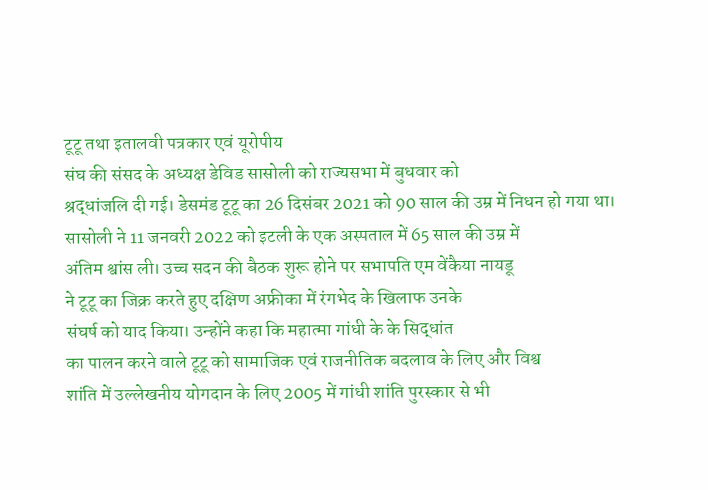टूटू तथा इतालवी पत्रकार एवं यूरोपीय
संघ की संसद के अध्यक्ष डेविड सासोली को राज्यसभा में बुधवार को
श्रद्धांजलि दी गई। डेसमंड टूटू का 26 दिसंबर 2021 को 90 साल की उम्र में निधन हो गया था।
सासोली ने 11 जनवरी 2022 को इटली के एक अस्पताल में 65 साल की उम्र में
अंतिम श्वांस ली। उच्च सदन की बैठक शुरू होने पर सभापति एम वेंकैया नायडू
ने टूटू का जिक्र करते हुए दक्षिण अफ्रीका में रंगभेद के खिलाफ उनके
संघर्ष को याद किया। उन्होंने कहा कि महात्मा गांधी के के सिद्धांत
का पालन करने वाले टूटू को सामाजिक एवं राजनीतिक बदलाव के लिए और विश्व
शांति में उल्लेखनीय योगदान के लिए 2005 में गांधी शांति पुरस्कार से भी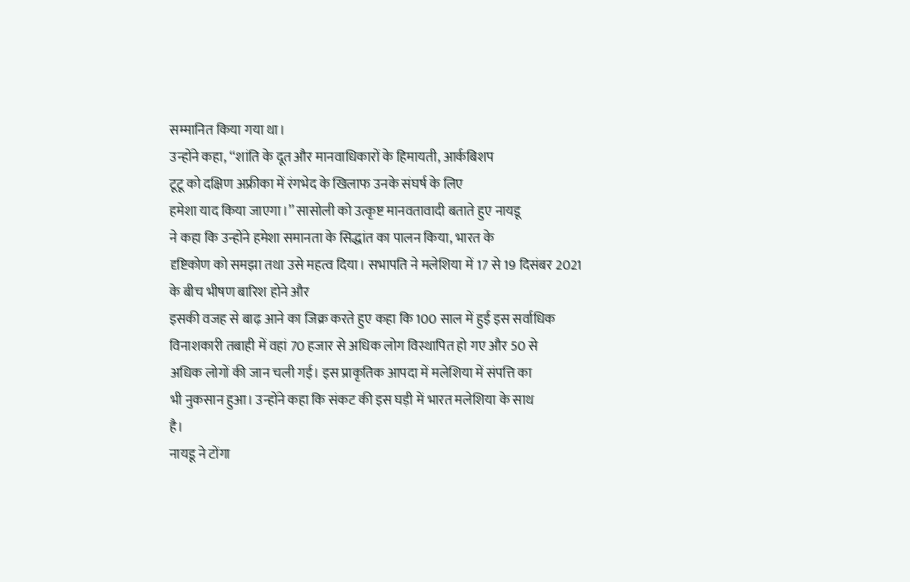सम्मानित किया गया था।
उन्होंने कहा, ‘‘शांति के दूत और मानवाधिकारों के हिमायती, आर्कबिशप
टूटू को दक्षिण अफ्रीका में रंगभेद के खिलाफ उनके संघर्ष के लिए
हमेशा याद किया जाएगा।’’ सासोली को उत्कृष्ट मानवतावादी बताते हुए नायडू
ने कहा कि उन्होंने हमेशा समानता के सिद्धांत का पालन किया, भारत के
दृष्टिकोण को समझा तथा उसे महत्व दिया। सभापति ने मलेशिया में 17 से 19 दिसंबर 2021 के बीच भीषण बारिश होने और
इसकी वजह से बाढ़ आने का जिक्र करते हुए कहा कि 100 साल में हुई इस सर्वाधिक
विनाशकारी तबाही में वहां 70 हजार से अधिक लोग विस्थापित हो गए और 50 से
अधिक लोगों की जान चली गई। इस प्राकृतिक आपदा में मलेशिया में संपत्ति का
भी नुकसान हुआ। उन्होंने कहा कि संकट की इस घड़ी में भारत मलेशिया के साथ
है।
नायडू ने टोंगा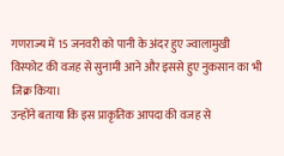गणराज्य में 15 जनवरी को पानी के अंदर हुए ज्वालामुखी
विस्फोट की वजह से सुनामी आने और इससे हुए नुकसान का भी जिक्र किया।
उन्होंने बताया कि इस प्राकृतिक आपदा की वजह से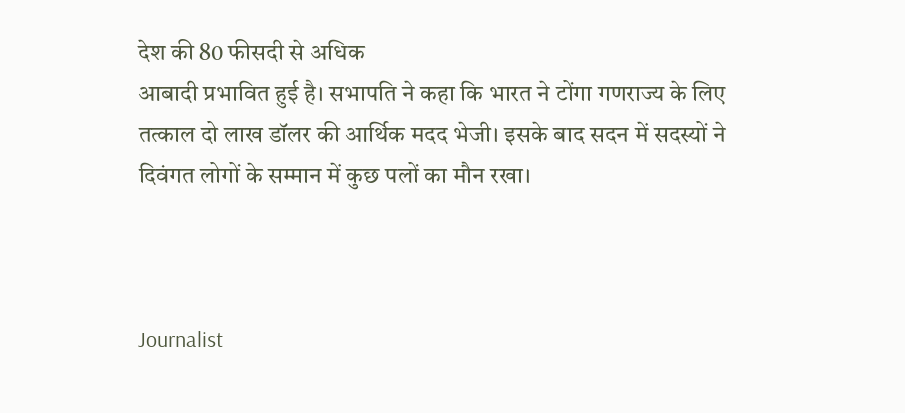देश की 80 फीसदी से अधिक
आबादी प्रभावित हुई है। सभापति ने कहा कि भारत ने टोंगा गणराज्य के लिए
तत्काल दो लाख डॉलर की आर्थिक मदद भेजी। इसके बाद सदन में सदस्यों ने
दिवंगत लोगों के सम्मान में कुछ पलों का मौन रखा।



Journalist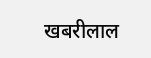खबरीलाल